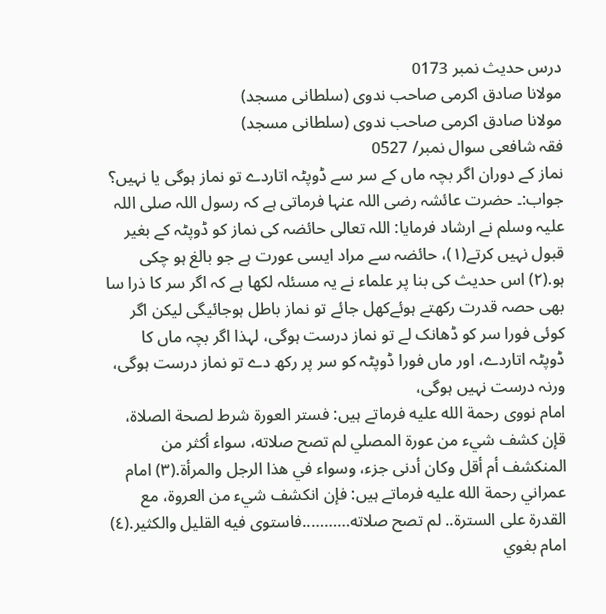درس حدیث نمبر 0173
مولانا صادق اكرمی صاحب ندوی (سلطانی مسجد)
مولانا صادق اكرمی صاحب ندوی (سلطانی مسجد)
فقہ شافعی سوال نمبر/ 0527
نماز کے دوران اگر بچہ ماں کے سر سے ڈوپٹہ اتاردے تو نماز ہوگی یا نہیں؟
جواب:۔ حضرت عائشہ رضی اللہ عنہا فرماتی ہے کہ رسول اللہ صلی اللہ علیہ وسلم نے ارشاد فرمایا: اللہ تعالی حائضہ کی نماز کو ڈوپٹہ کے بغیر قبول نہیں کرتے(١)، حائضہ سے مراد ایسی عورت ہے جو بالغ ہو چکی ہو.(٢) اس حدیث کی بنا پر علماء نے یہ مسئلہ لکھا ہے کہ اگر سر کا ذرا سا بھی حصہ قدرت رکھتے ہوئےکھل جائے تو نماز باطل ہوجائیگی لیکن اگر کوئی فورا سر كو ڈھانک لے تو نماز درست ہوگی، لہذا اگر بچہ ماں کا ڈوپٹہ اتاردے، اور ماں فورا ڈوپٹہ کو سر پر رکھ دے تو نماز درست ہوگی، ورنہ درست نہیں ہوگی،
امام نووی رحمة الله عليه فرماتے ہیں: فستر العورة شرط لصحة الصلاة، قإن كشف شيء من عورة المصلي لم تصح صلاته، سواء أكثر من المنكشف أم أقل وكان أدنى جزء، وسواء في هذا الرجل والمرأة.(٣) امام عمراني رحمة الله عليه فرماتے ہیں: فإن انكشف شيء من العروة، مع القدرة على السترة.. لم تصح صلاته………..فاستوى فيه القليل والكثير.(٤) امام بغوي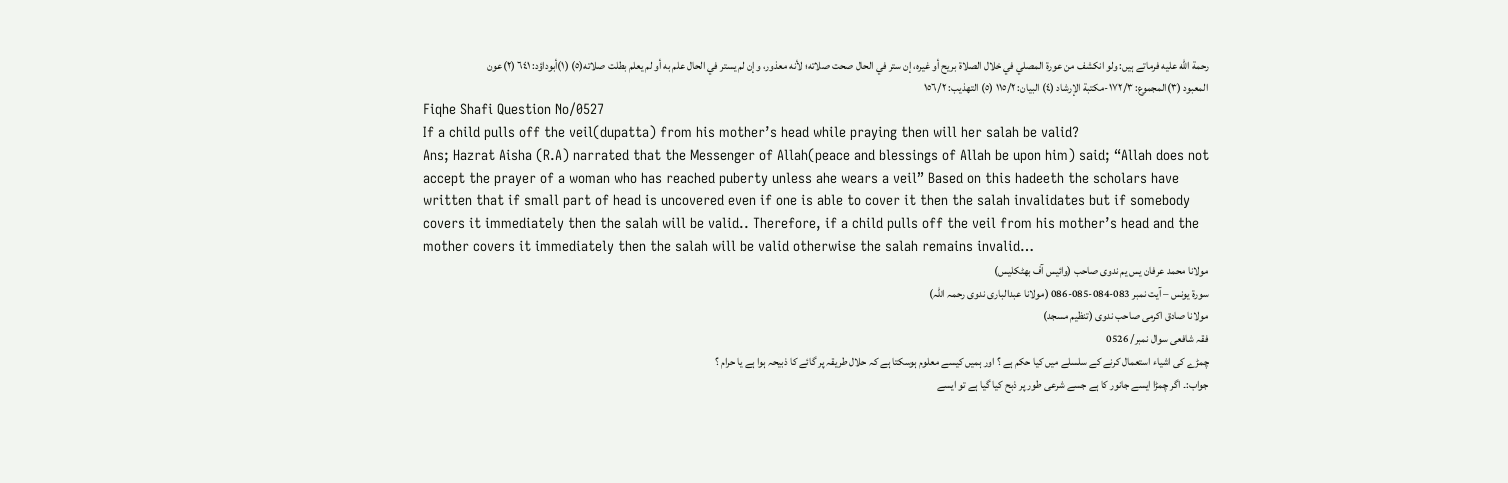رحمة الله عليه فرماتے ہیں: ولو انكشف من عورة المصلي في خلال الصلاة بريح أو غيره، إن ستر في الحال صحت صلاته؛ لأنه معذور، وإن لم يستر في الحال علم به أو لم يعلم بطلت صلاته(٥) (١)أبوداؤد: ٦٤١ (٢)عون المعبود (٣)المجموع: ١٧٢/٣-مكتبة الإرشاد (٤) البيان: ١١٥/٢ (٥) التهذيب: ١٥٦/٢
Fiqhe Shafi Question No/0527
If a child pulls off the veil(dupatta) from his mother’s head while praying then will her salah be valid?
Ans; Hazrat Aisha (R.A) narrated that the Messenger of Allah(peace and blessings of Allah be upon him) said; “Allah does not accept the prayer of a woman who has reached puberty unless ahe wears a veil” Based on this hadeeth the scholars have written that if small part of head is uncovered even if one is able to cover it then the salah invalidates but if somebody covers it immediately then the salah will be valid.. Therefore, if a child pulls off the veil from his mother’s head and the mother covers it immediately then the salah will be valid otherwise the salah remains invalid…
مولانا محمد عرفان یس یم ندوی صاحب (وائیس آف بھٹكلیس)
سورة يونس – آيت نمبر 083-084-085-086 (مولانا عبدالباری ندوی رحمہ اللہ)
مولانا صادق اكرمی صاحب ندوی (تنظیم مسجد)
فقہ شافعی سوال نمبر/ 0526
چمڑے کی اشیاء استعمال کرنے کے سلسلے میں کیا حکم ہے ؟ اور ہمیں کیسے معلوم ہوسکتا ہے کہ حلال طریقہ پر گائے کا ذبیحہ ہوا ہے یا حرام ؟
جواب:۔ اگر چمڑا ایسے جانور کا ہے جسے شرعی طور پر ذبح کیا گیا ہے تو ایسے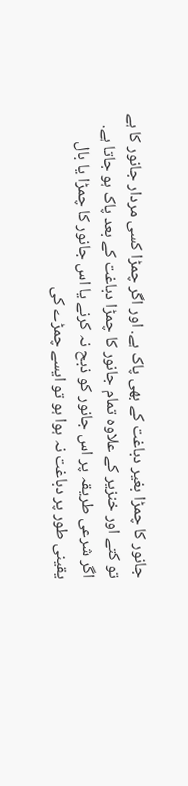جانور کا چمڑا بغیر دباغت کے بھی پاک ہے. اور اگر چمڑا کسی مردار جانور کا ہے تو کتے اور خنزیر کے علاوہ تمام جانور کا چمڑا دباغت کے بعد پاک ہو جاتا ہے. اگر شرعی طریقہ پر اس جانور کو ذبح نہ کرنے یا اس جانور کا چمڑا یا بال یقینی طور پر دباغت نہ ہوا ہو تو ایسے چمڑے کی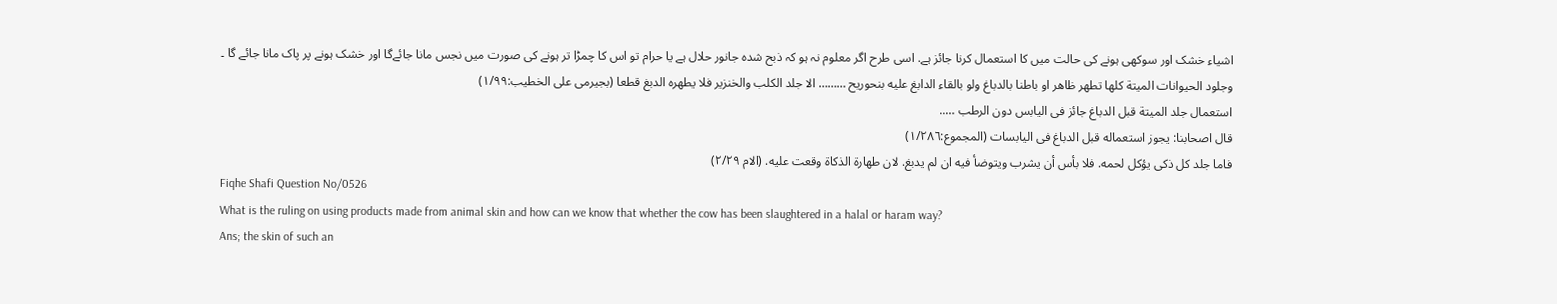اشیاء خشک اور سوکھی ہونے کی حالت میں کا استعمال کرنا جائز ہے. اسی طرح اگر معلوم نہ ہو کہ ذبح شدہ جانور حلال ہے یا حرام تو اس کا چمڑا تر ہونے کی صورت میں نجس مانا جائےگا اور خشک ہونے پر پاک مانا جائے گا ۔
وجلود الحیوانات المیتة کلھا تطھر ظاھر او باطنا بالدباغ ولو بالقاء الدابغ علیه بنحوریح ……… الا جلد الکلب والخنزیر فلا یطھرہ الدبغ قطعا (بجیرمی علی الخطیب:۱/۹۹)
استعمال جلد المیتة قبل الدباغ جائز فی الیابس دون الرطب …..
قال اصحابنا: یجوز استعماله قبل الدباغ فی الیابسات (المجموع:۱/٢٨٦)
فاما جلد کل ذکی یؤکل لحمه. فلا بأس أن یشرب ویتوضأ فیه ان لم یدبغ. لان طھارۃ الذکاۃ وقعت علیه. (الام ۲/۲۹)
Fiqhe Shafi Question No/0526
What is the ruling on using products made from animal skin and how can we know that whether the cow has been slaughtered in a halal or haram way?
Ans; the skin of such an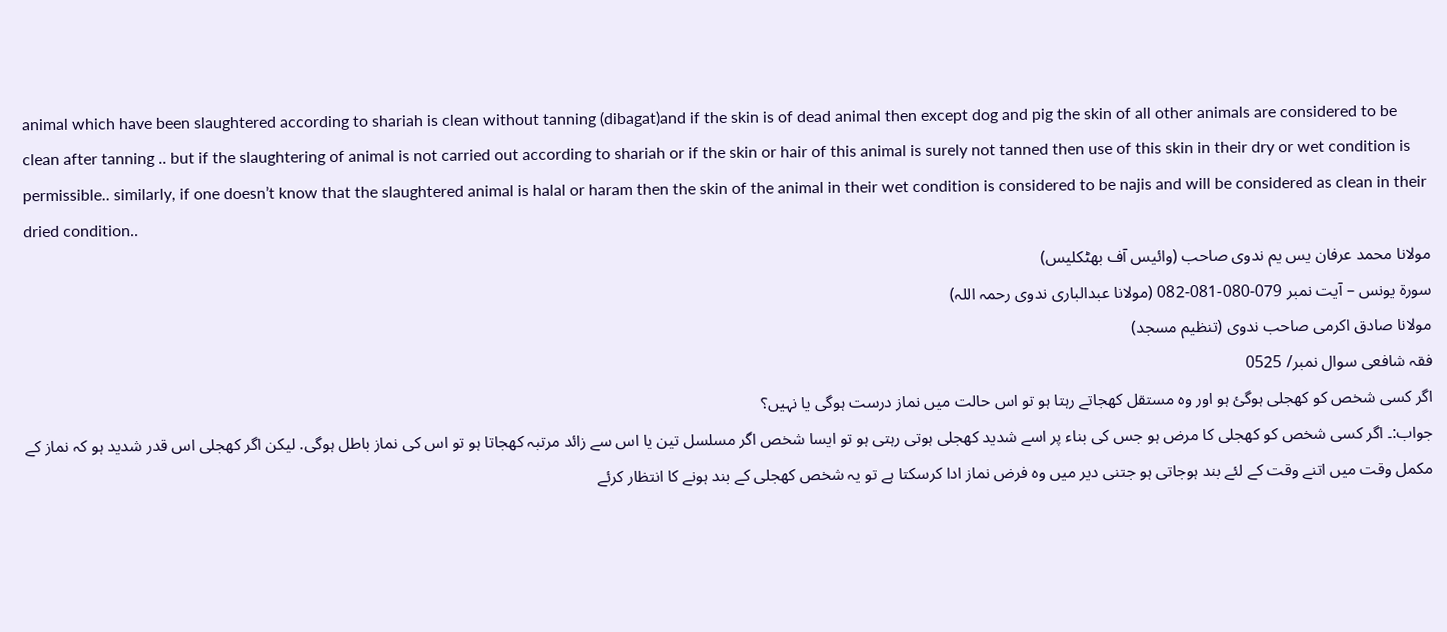animal which have been slaughtered according to shariah is clean without tanning (dibagat)and if the skin is of dead animal then except dog and pig the skin of all other animals are considered to be clean after tanning .. but if the slaughtering of animal is not carried out according to shariah or if the skin or hair of this animal is surely not tanned then use of this skin in their dry or wet condition is permissible.. similarly, if one doesn’t know that the slaughtered animal is halal or haram then the skin of the animal in their wet condition is considered to be najis and will be considered as clean in their dried condition..
مولانا محمد عرفان یس یم ندوی صاحب (وائیس آف بھٹكلیس)
سورة يونس – آيت نمبر 079-080-081-082 (مولانا عبدالباری ندوی رحمہ اللہ)
مولانا صادق اكرمی صاحب ندوی (تنظیم مسجد)
فقہ شافعی سوال نمبر/ 0525
اگر کسی شخص کو کھجلی ہوگئ ہو اور وہ مستقل کھجاتے رہتا ہو تو اس حالت میں نماز درست ہوگی یا نہیں؟
جواب:۔ اگر کسی شخص کو کھجلی کا مرض ہو جس کی بناء پر اسے شدید کھجلی ہوتی رہتی ہو تو ایسا شخص اگر مسلسل تین یا اس سے زائد مرتبہ کھجاتا ہو تو اس کی نماز باطل ہوگی. لیکن اگر کھجلی اس قدر شدید ہو کہ نماز کے مکمل وقت میں اتنے وقت کے لئے بند ہوجاتی ہو جتنی دیر میں وہ فرض نماز ادا کرسکتا ہے تو یہ شخص کھجلی کے بند ہونے کا انتظار کرئے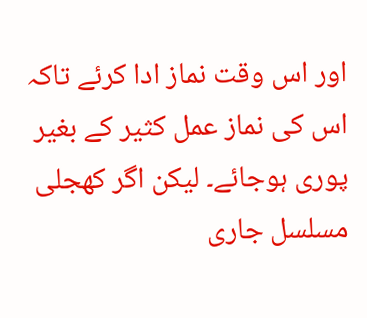اور اس وقت نماز ادا کرئے تاکہ اس کی نماز عمل کثیر کے بغیر پوری ہوجائے۔ لیکن اگر کھجلی مسلسل جاری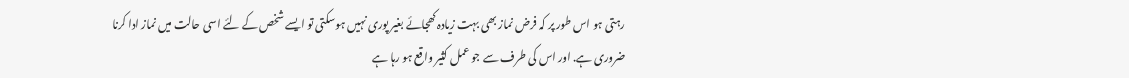رہتی ہو اس طور پر کہ فرض نماز بھی بہت زیادہ کھجائے بغیر پوری نہیں ہوسکتی تو ایسے شخص کے لئے اسی حالت میں نماز ادا کرنا ضروری ہے. اور اس کی طرف سے جو عمل کثیر واقع ہو رہا ہے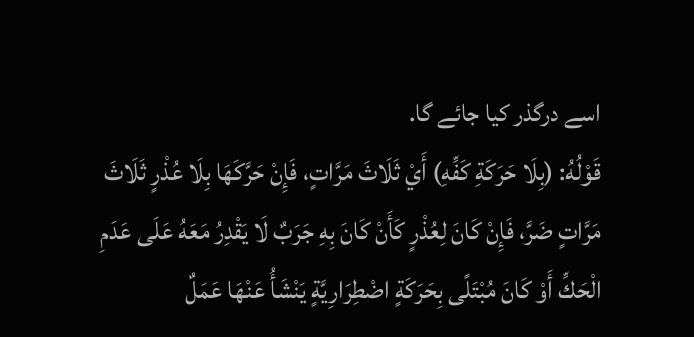اسے درگذر کیا جائے گا.
قَوْلُهُ: (بِلَا حَرَكَةِ كَفِّهِ) أَيْ ثَلَاثَ مَرَّاتٍ، فَإِنْ حَرَّكَهَا بِلَا عُذْرٍ ثَلَاثَ مَرَّاتٍ ضَرَّ، فَإِنْ كَانَ لِعُذْرٍ كَأَنْ كَانَ بِهِ جَرَبٌ لَا يَقْدِرُ مَعَهُ عَلَى عَدَمِ الْحَكِّ أَوْ كَانَ مُبْتَلًى بِحَرَكَةٍ اضْطِرَارِيَّةٍ يَنْشَأُ عَنْهَا عَمَلٌ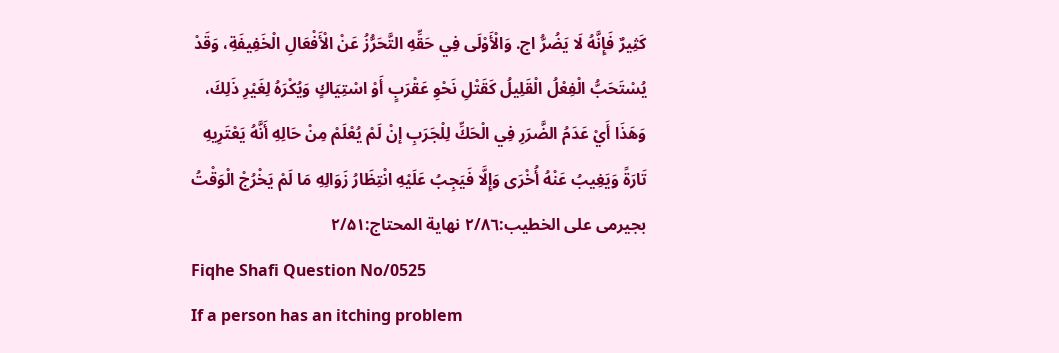كَثِيرٌ فَإِنَّهُ لَا يَضُرُّ اج. وَالْأَوْلَى فِي حَقِّهِ التَّحَرُّزُ عَنْ الْأَفْعَالِ الْخَفِيفَةِ، وَقَدْ يُسْتَحَبُّ الْفِعْلُ الْقَلِيلُ كَقَتْلِ نَحْوِ عَقْرَبٍ أَوْ اسْتِيَاكٍ وَيُكْرَهُ لِغَيْرِ ذَلِكَ، وَهَذَا أَيْ عَدَمُ الضَّرَرِ فِي الْحَكِّ لِلْجَرَبِ إنْ لَمْ يُعْلَمْ مِنْ حَالِهِ أَنَّهُ يَعْتَرِيهِ تَارَةً وَيَغِيبُ عَنْهُ أُخْرَى وَإِلَّا فَيَجِبُ عَلَيْهِ انْتِظَارُ زَوَالِهِ مَا لَمْ يَخْرُجْ الْوَقْتُ بجیرمی علی الخطیب:۲/٨٦ نھایة المحتاج:۲/۵۱
Fiqhe Shafi Question No/0525
If a person has an itching problem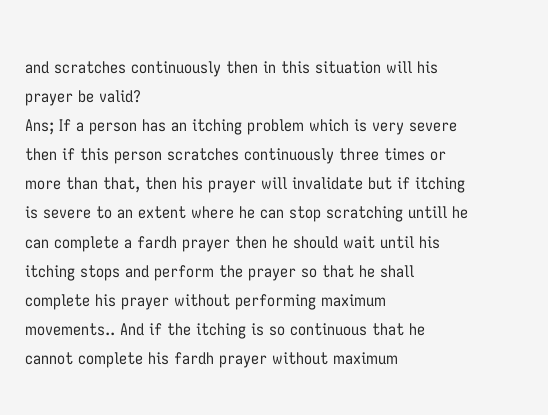and scratches continuously then in this situation will his prayer be valid?
Ans; If a person has an itching problem which is very severe then if this person scratches continuously three times or more than that, then his prayer will invalidate but if itching is severe to an extent where he can stop scratching untill he can complete a fardh prayer then he should wait until his itching stops and perform the prayer so that he shall complete his prayer without performing maximum movements.. And if the itching is so continuous that he cannot complete his fardh prayer without maximum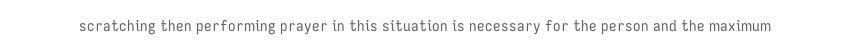scratching then performing prayer in this situation is necessary for the person and the maximum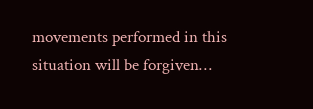movements performed in this situation will be forgiven…